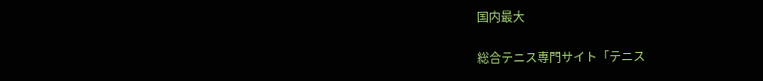国内最大

総合テニス専門サイト「テニス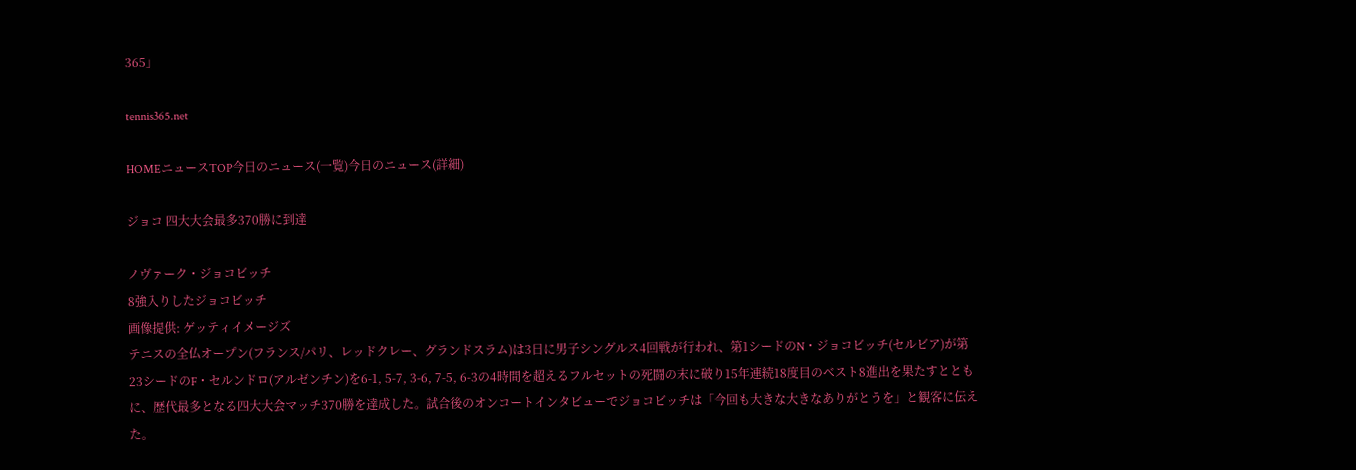365」

tennis365.net

HOMEニュースTOP今日のニュース(一覧)今日のニュース(詳細)

ジョコ 四大大会最多370勝に到達

ノヴァーク・ジョコビッチ
8強入りしたジョコビッチ
画像提供: ゲッティイメージズ
テニスの全仏オープン(フランス/パリ、レッドクレー、グランドスラム)は3日に男子シングルス4回戦が行われ、第1シードのN・ジョコビッチ(セルビア)が第23シードのF・セルンドロ(アルゼンチン)を6-1, 5-7, 3-6, 7-5, 6-3の4時間を超えるフルセットの死闘の末に破り15年連続18度目のベスト8進出を果たすとともに、歴代最多となる四大大会マッチ370勝を達成した。試合後のオンコートインタビューでジョコビッチは「今回も大きな大きなありがとうを」と観客に伝えた。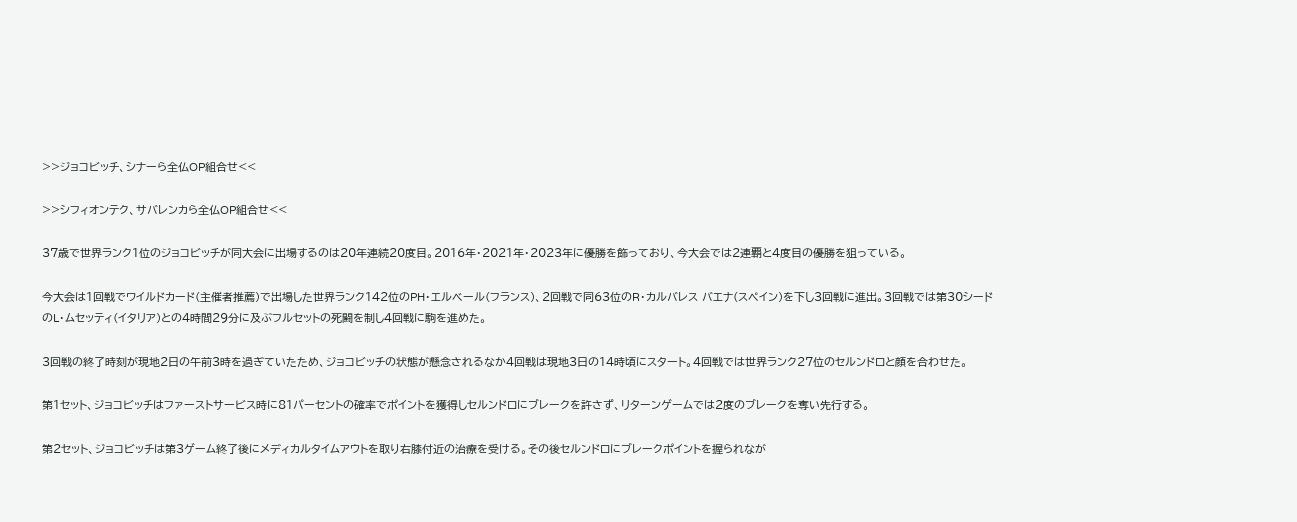>>ジョコビッチ、シナーら全仏OP組合せ<<

>>シフィオンテク、サバレンカら全仏OP組合せ<<

37歳で世界ランク1位のジョコビッチが同大会に出場するのは20年連続20度目。2016年・2021年・2023年に優勝を飾っており、今大会では2連覇と4度目の優勝を狙っている。

今大会は1回戦でワイルドカード(主催者推薦)で出場した世界ランク142位のPH・エルベール(フランス)、2回戦で同63位のR・カルバレス バエナ(スペイン)を下し3回戦に進出。3回戦では第30シードのL・ムセッティ(イタリア)との4時間29分に及ぶフルセットの死闘を制し4回戦に駒を進めた。

3回戦の終了時刻が現地2日の午前3時を過ぎていたため、ジョコビッチの状態が懸念されるなか4回戦は現地3日の14時頃にスタート。4回戦では世界ランク27位のセルンドロと顔を合わせた。

第1セット、ジョコビッチはファーストサービス時に81パーセントの確率でポイントを獲得しセルンドロにブレークを許さず、リターンゲームでは2度のブレークを奪い先行する。

第2セット、ジョコビッチは第3ゲーム終了後にメディカルタイムアウトを取り右膝付近の治療を受ける。その後セルンドロにブレークポイントを握られなが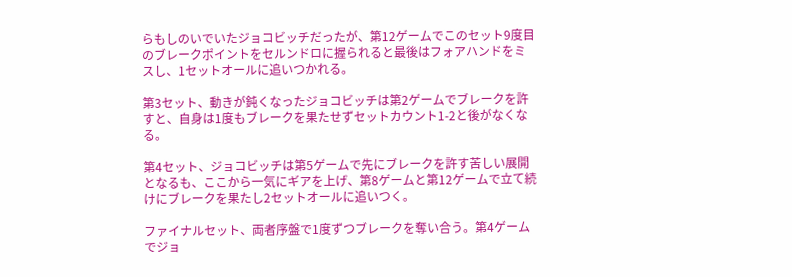らもしのいでいたジョコビッチだったが、第12ゲームでこのセット9度目のブレークポイントをセルンドロに握られると最後はフォアハンドをミスし、1セットオールに追いつかれる。

第3セット、動きが鈍くなったジョコビッチは第2ゲームでブレークを許すと、自身は1度もブレークを果たせずセットカウント1-2と後がなくなる。

第4セット、ジョコビッチは第5ゲームで先にブレークを許す苦しい展開となるも、ここから一気にギアを上げ、第8ゲームと第12ゲームで立て続けにブレークを果たし2セットオールに追いつく。

ファイナルセット、両者序盤で1度ずつブレークを奪い合う。第4ゲームでジョ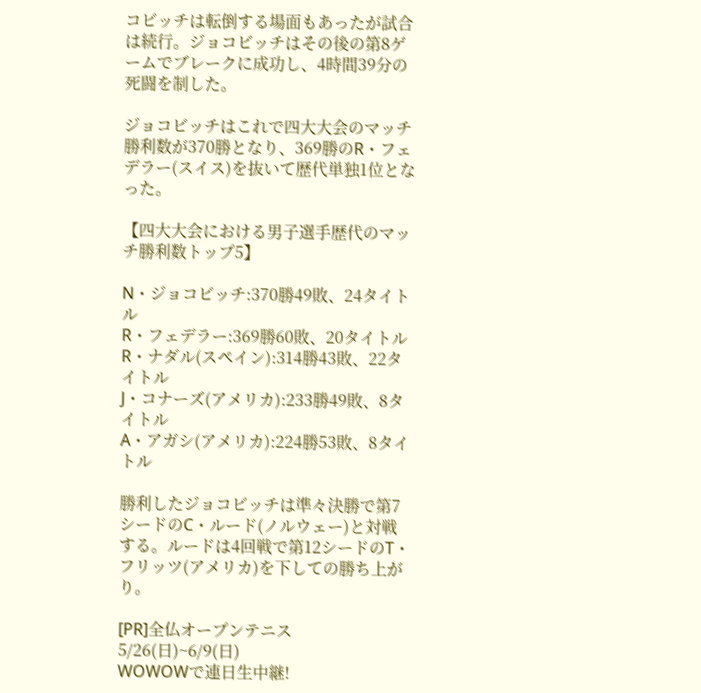コビッチは転倒する場面もあったが試合は続行。ジョコビッチはその後の第8ゲームでブレークに成功し、4時間39分の死闘を制した。

ジョコビッチはこれで四大大会のマッチ勝利数が370勝となり、369勝のR・フェデラー(スイス)を抜いて歴代単独1位となった。

【四大大会における男子選手歴代のマッチ勝利数トップ5】

N・ジョコビッチ:370勝49敗、24タイトル
R・フェデラー:369勝60敗、20タイトル
R・ナダル(スペイン):314勝43敗、22タイトル
J・コナーズ(アメリカ):233勝49敗、8タイトル
A・アガシ(アメリカ):224勝53敗、8タイトル

勝利したジョコビッチは準々決勝で第7シードのC・ルード(ノルウェー)と対戦する。ルードは4回戦で第12シードのT・フリッツ(アメリカ)を下しての勝ち上がり。

[PR]全仏オープンテニス 5/26(日)~6/9(日)
WOWOWで連日生中継!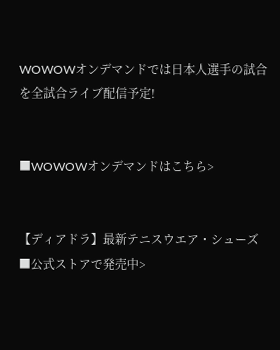WOWOWオンデマンドでは日本人選手の試合を全試合ライブ配信予定!


■WOWOWオンデマンドはこちら>


【ディアドラ】最新テニスウエア・シューズ
■公式ストアで発売中>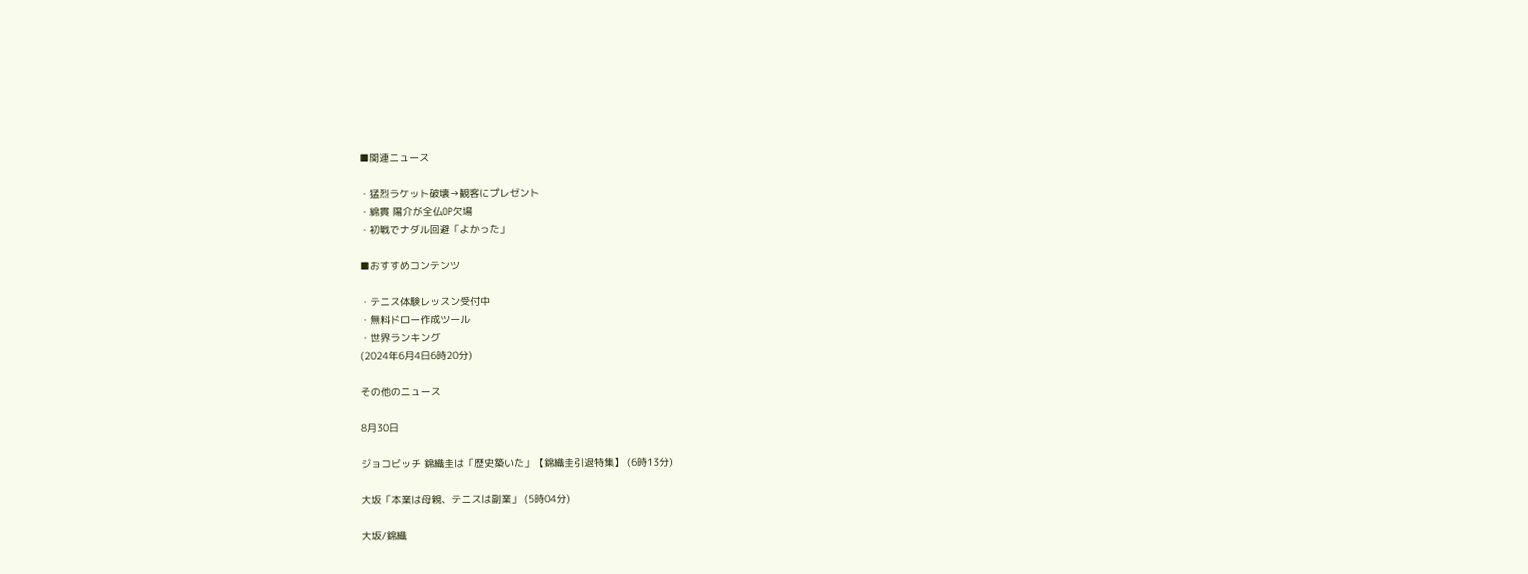■関連ニュース

・猛烈ラケット破壊→観客にプレゼント
・綿貫 陽介が全仏OP欠場
・初戦でナダル回避「よかった」

■おすすめコンテンツ

・テニス体験レッスン受付中
・無料ドロー作成ツール
・世界ランキング
(2024年6月4日6時20分)

その他のニュース

8月30日

ジョコビッチ 錦織圭は「歴史築いた」【錦織圭引退特集】 (6時13分)

大坂「本業は母親、テニスは副業」 (5時04分)

大坂/錦織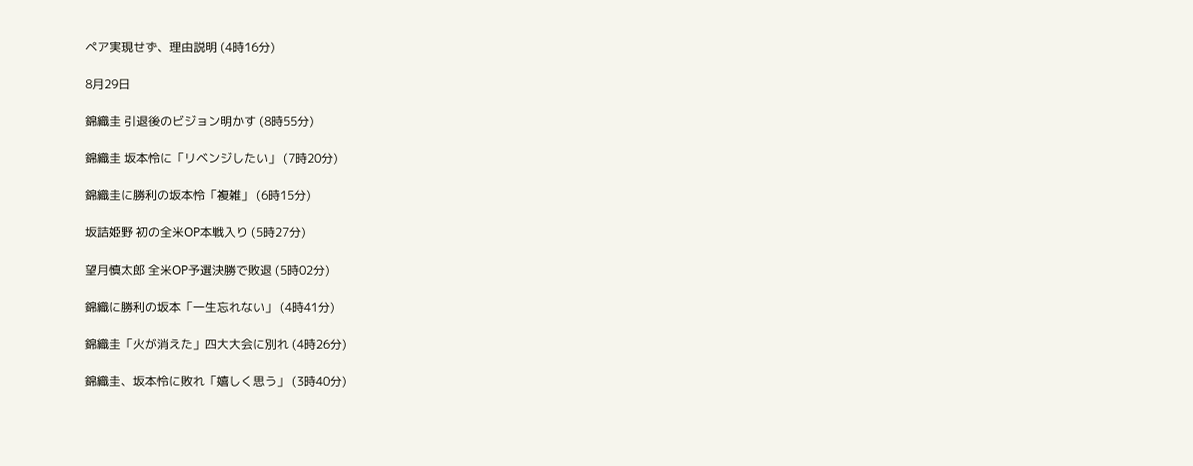ペア実現せず、理由説明 (4時16分)

8月29日

錦織圭 引退後のビジョン明かす (8時55分)

錦織圭 坂本怜に「リベンジしたい」 (7時20分)

錦織圭に勝利の坂本怜「複雑」 (6時15分)

坂詰姫野 初の全米OP本戦入り (5時27分)

望月慎太郎 全米OP予選決勝で敗退 (5時02分)

錦織に勝利の坂本「一生忘れない」 (4時41分)

錦織圭「火が消えた」四大大会に別れ (4時26分)

錦織圭、坂本怜に敗れ「嬉しく思う」 (3時40分)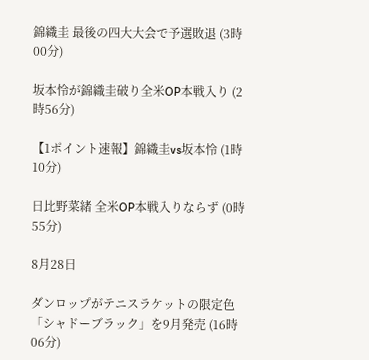錦織圭 最後の四大大会で予選敗退 (3時00分)

坂本怜が錦織圭破り全米OP本戦入り (2時56分)

【1ポイント速報】錦織圭vs坂本怜 (1時10分)

日比野菜緒 全米OP本戦入りならず (0時55分)

8月28日

ダンロップがテニスラケットの限定色「シャドーブラック」を9月発売 (16時06分)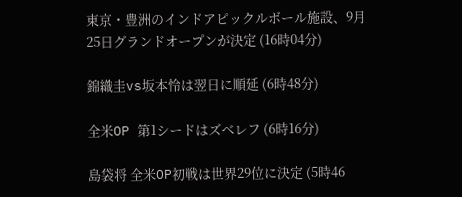東京・豊洲のインドアピックルボール施設、9月25日グランドオープンが決定 (16時04分)

錦織圭vs坂本怜は翌日に順延 (6時48分)

全米OP 第1シードはズべレフ (6時16分)

島袋将 全米OP初戦は世界29位に決定 (5時46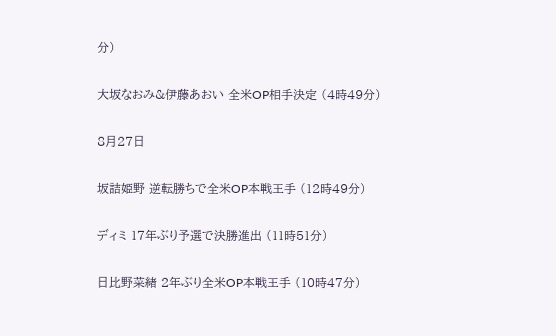分)

大坂なおみ&伊藤あおい 全米OP相手決定 (4時49分)

8月27日

坂詰姫野 逆転勝ちで全米OP本戦王手 (12時49分)

ディミ 17年ぶり予選で決勝進出 (11時51分)

日比野菜緒 2年ぶり全米OP本戦王手 (10時47分)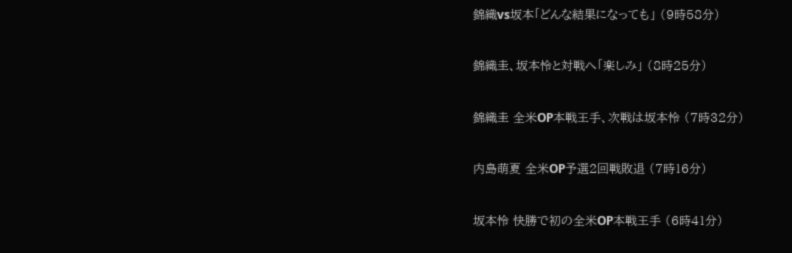錦織vs坂本「どんな結果になっても」 (9時58分)

錦織圭、坂本怜と対戦へ「楽しみ」 (8時25分)

錦織圭 全米OP本戦王手、次戦は坂本怜 (7時32分)

内島萌夏 全米OP予選2回戦敗退 (7時16分)

坂本怜 快勝で初の全米OP本戦王手 (6時41分)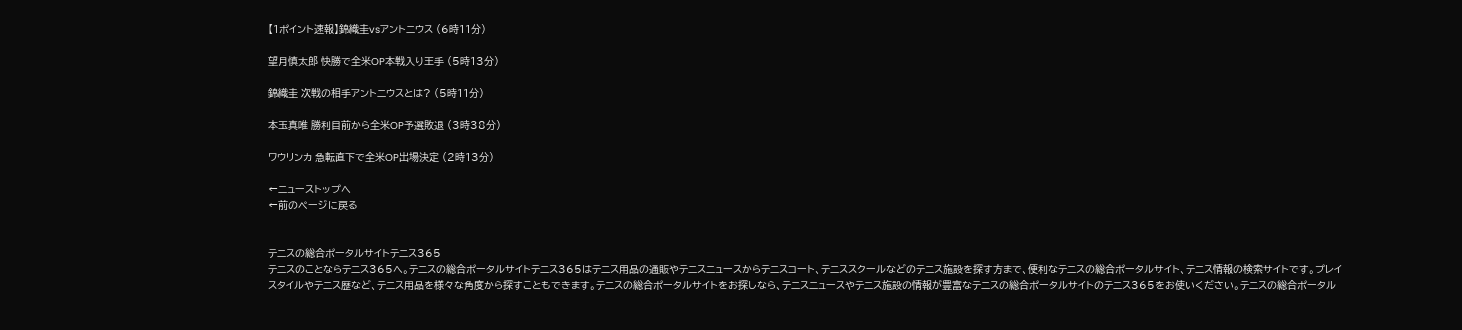【1ポイント速報】錦織圭vsアントニウス (6時11分)

望月慎太郎 快勝で全米OP本戦入り王手 (5時13分)

錦織圭 次戦の相手アントニウスとは? (5時11分)

本玉真唯 勝利目前から全米OP予選敗退 (3時38分)

ワウリンカ 急転直下で全米OP出場決定 (2時13分)

←ニューストップへ
←前のページに戻る


テニスの総合ポータルサイトテニス365
テニスのことならテニス365へ。テニスの総合ポータルサイトテニス365はテニス用品の通販やテニスニュースからテニスコート、テニススクールなどのテニス施設を探す方まで、便利なテニスの総合ポータルサイト、テニス情報の検索サイトです。プレイスタイルやテニス歴など、テニス用品を様々な角度から探すこともできます。テニスの総合ポータルサイトをお探しなら、テニスニュースやテニス施設の情報が豊富なテニスの総合ポータルサイトのテニス365をお使いください。テニスの総合ポータル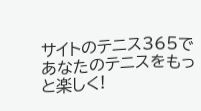サイトのテニス365であなたのテニスをもっと楽しく!